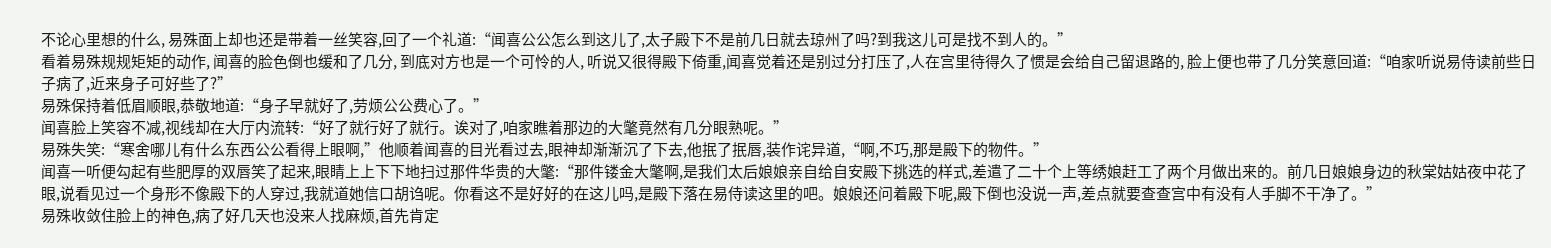不论心里想的什么, 易殊面上却也还是带着一丝笑容,回了一个礼道:“闻喜公公怎么到这儿了,太子殿下不是前几日就去琼州了吗?到我这儿可是找不到人的。”
看着易殊规规矩矩的动作, 闻喜的脸色倒也缓和了几分, 到底对方也是一个可怜的人, 听说又很得殿下倚重,闻喜觉着还是别过分打压了,人在宫里待得久了惯是会给自己留退路的, 脸上便也带了几分笑意回道:“咱家听说易侍读前些日子病了,近来身子可好些了?”
易殊保持着低眉顺眼,恭敬地道:“身子早就好了,劳烦公公费心了。”
闻喜脸上笑容不减,视线却在大厅内流转:“好了就行好了就行。诶对了,咱家瞧着那边的大氅竟然有几分眼熟呢。”
易殊失笑:“寒舍哪儿有什么东西公公看得上眼啊,”他顺着闻喜的目光看过去,眼神却渐渐沉了下去,他抿了抿唇,装作诧异道,“啊,不巧,那是殿下的物件。”
闻喜一听便勾起有些肥厚的双唇笑了起来,眼睛上上下下地扫过那件华贵的大氅:“那件镂金大氅啊,是我们太后娘娘亲自给自安殿下挑选的样式,差遣了二十个上等绣娘赶工了两个月做出来的。前几日娘娘身边的秋棠姑姑夜中花了眼,说看见过一个身形不像殿下的人穿过,我就道她信口胡诌呢。你看这不是好好的在这儿吗,是殿下落在易侍读这里的吧。娘娘还问着殿下呢,殿下倒也没说一声,差点就要查查宫中有没有人手脚不干净了。”
易殊收敛住脸上的神色,病了好几天也没来人找麻烦,首先肯定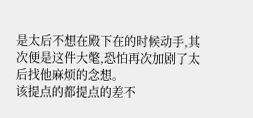是太后不想在殿下在的时候动手,其次便是这件大氅,恐怕再次加剧了太后找他麻烦的念想。
该提点的都提点的差不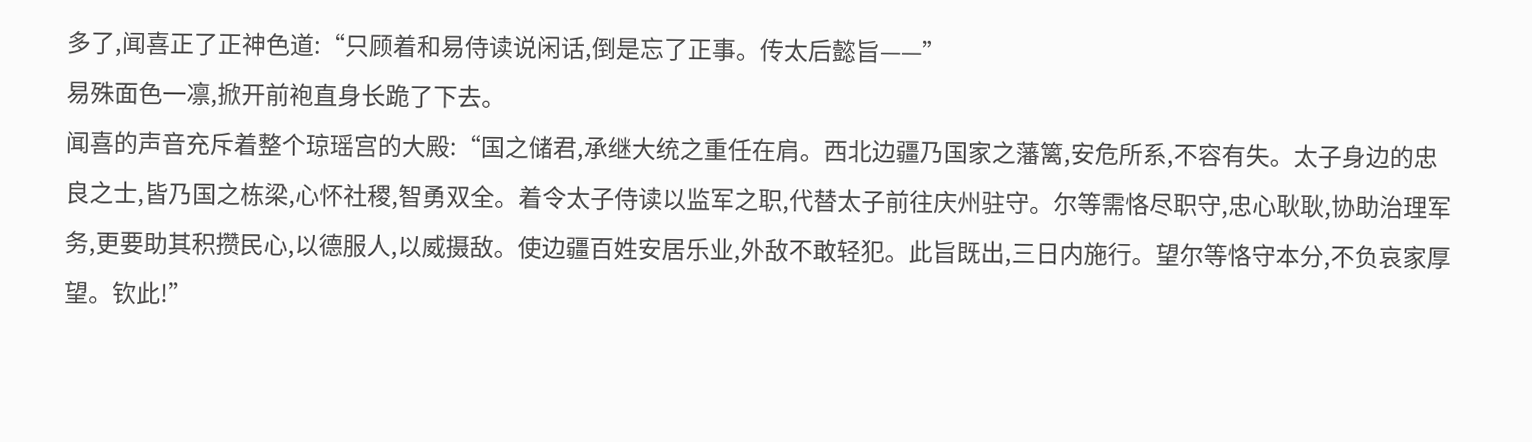多了,闻喜正了正神色道:“只顾着和易侍读说闲话,倒是忘了正事。传太后懿旨——”
易殊面色一凛,掀开前袍直身长跪了下去。
闻喜的声音充斥着整个琼瑶宫的大殿:“国之储君,承继大统之重任在肩。西北边疆乃国家之藩篱,安危所系,不容有失。太子身边的忠良之士,皆乃国之栋梁,心怀社稷,智勇双全。着令太子侍读以监军之职,代替太子前往庆州驻守。尔等需恪尽职守,忠心耿耿,协助治理军务,更要助其积攒民心,以德服人,以威摄敌。使边疆百姓安居乐业,外敌不敢轻犯。此旨既出,三日内施行。望尔等恪守本分,不负哀家厚望。钦此!”